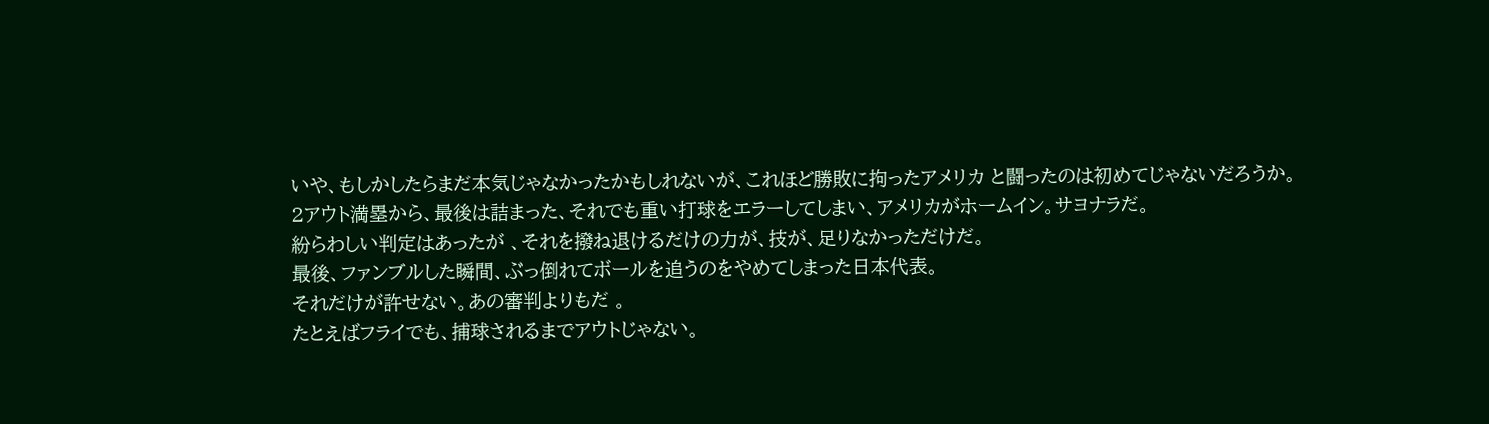いや、もしかしたらまだ本気じゃなかったかもしれないが、これほど勝敗に拘ったアメリカ と闘ったのは初めてじゃないだろうか。
2アウト満塁から、最後は詰まった、それでも重い打球をエラーしてしまい、アメリカがホームイン。サヨナラだ。
紛らわしい判定はあったが 、それを撥ね退けるだけの力が、技が、足りなかっただけだ。
最後、ファンブルした瞬間、ぶっ倒れてボールを追うのをやめてしまった日本代表。
それだけが許せない。あの審判よりもだ 。
たとえばフライでも、捕球されるまでアウトじゃない。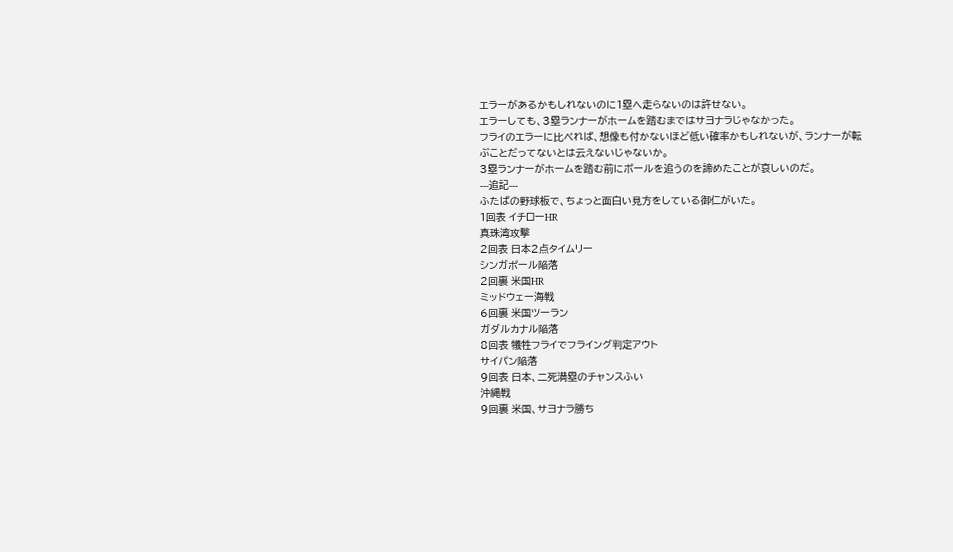エラーがあるかもしれないのに1塁へ走らないのは許せない。
エラーしても、3塁ランナーがホームを踏むまではサヨナラじゃなかった。
フライのエラーに比べれば、想像も付かないほど低い確率かもしれないが、ランナーが転ぶことだってないとは云えないじゃないか。
3塁ランナーがホームを踏む前にボールを追うのを諦めたことが哀しいのだ。
---追記---
ふたばの野球板で、ちょっと面白い見方をしている御仁がいた。
1回表 イチローHR
真珠湾攻撃
2回表 日本2点タイムリー
シンガポール陥落
2回裏 米国HR
ミッドウェー海戦
6回裏 米国ツーラン
ガダルカナル陥落
8回表 犠牲フライでフライング判定アウト
サイパン陥落
9回表 日本、二死満塁のチャンスふい
沖縄戦
9回裏 米国、サヨナラ勝ち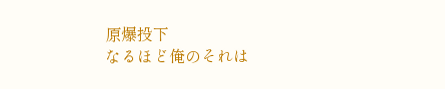原爆投下
なるほど俺のそれは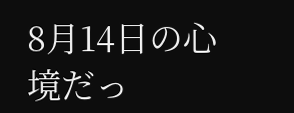8月14日の心境だっ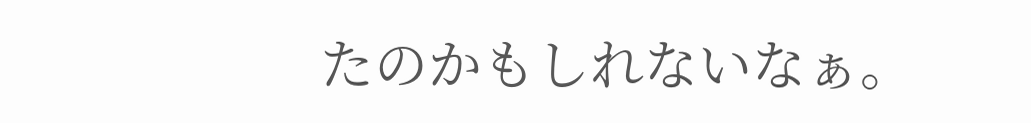たのかもしれないなぁ。